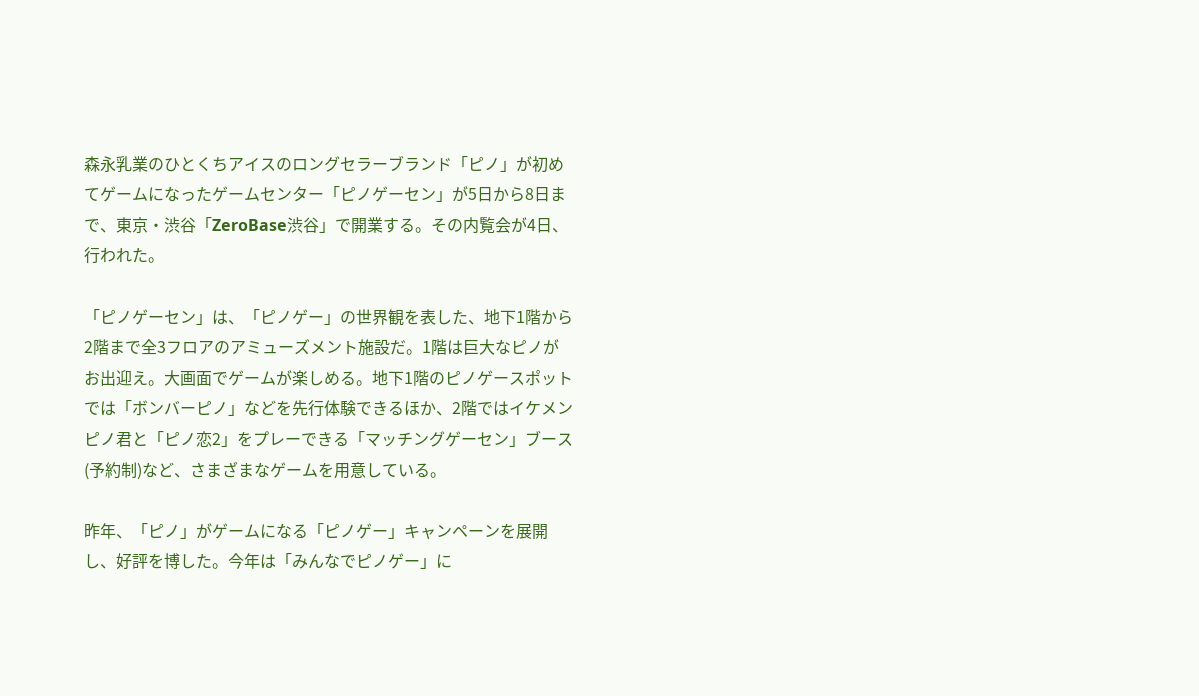森永乳業のひとくちアイスのロングセラーブランド「ピノ」が初めてゲームになったゲームセンター「ピノゲーセン」が5日から8日まで、東京・渋谷「ZeroBase渋谷」で開業する。その内覧会が4日、行われた。

「ピノゲーセン」は、「ピノゲー」の世界観を表した、地下1階から2階まで全3フロアのアミューズメント施設だ。1階は巨大なピノがお出迎え。大画面でゲームが楽しめる。地下1階のピノゲースポットでは「ボンバーピノ」などを先行体験できるほか、2階ではイケメンピノ君と「ピノ恋2」をプレーできる「マッチングゲーセン」ブース(予約制)など、さまざまなゲームを用意している。

昨年、「ピノ」がゲームになる「ピノゲー」キャンペーンを展開し、好評を博した。今年は「みんなでピノゲー」に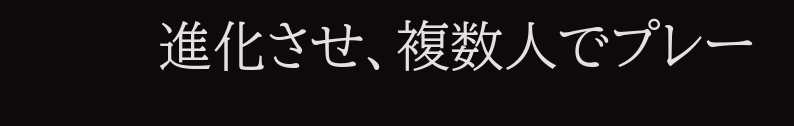進化させ、複数人でプレー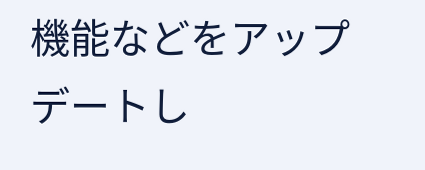機能などをアップデートし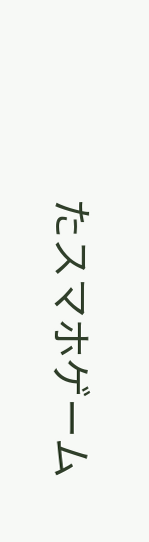たスマホゲーム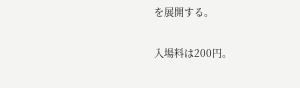を展開する。

入場料は200円。